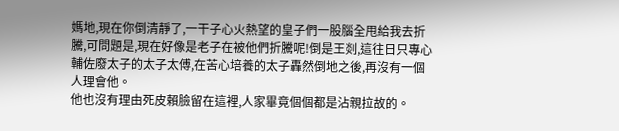媽地,現在你倒清靜了,一干子心火熱望的皇子們一股腦全甩給我去折騰,可問題是,現在好像是老子在被他們折騰呢!倒是王剡,這往日只專心輔佐廢太子的太子太傅,在苦心培養的太子轟然倒地之後,再沒有一個人理會他。
他也沒有理由死皮賴臉留在這裡,人家畢竟個個都是沾親拉故的。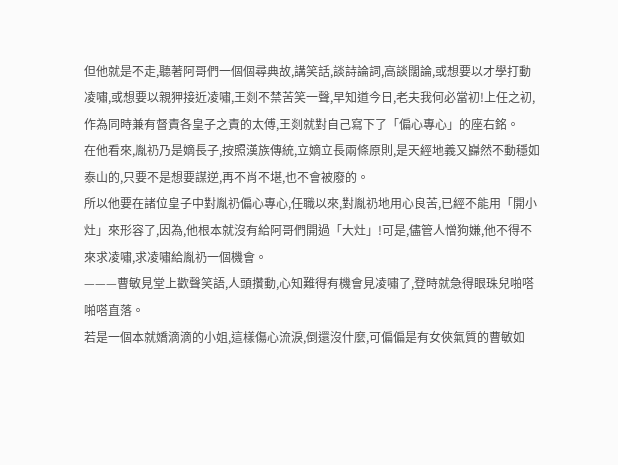但他就是不走,聽著阿哥們一個個尋典故,講笑話,談詩論詞,高談闊論,或想要以才學打動凌嘯,或想要以親狎接近凌嘯,王剡不禁苦笑一聲,早知道今日,老夫我何必當初!上任之初,作為同時兼有督責各皇子之責的太傅,王剡就對自己寫下了「偏心專心」的座右銘。
在他看來,胤礽乃是嫡長子,按照漢族傳統,立嫡立長兩條原則,是天經地義又巋然不動穩如泰山的,只要不是想要謀逆,再不肖不堪,也不會被廢的。
所以他要在諸位皇子中對胤礽偏心專心,任職以來,對胤礽地用心良苦,已經不能用「開小灶」來形容了,因為,他根本就沒有給阿哥們開過「大灶」!可是,儘管人憎狗嫌,他不得不來求凌嘯,求凌嘯給胤礽一個機會。
———曹敏見堂上歡聲笑語,人頭攢動,心知難得有機會見凌嘯了,登時就急得眼珠兒啪嗒啪嗒直落。
若是一個本就嬌滴滴的小姐,這樣傷心流淚,倒還沒什麼,可偏偏是有女俠氣質的曹敏如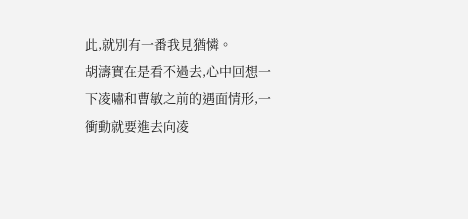此,就別有一番我見猶憐。
胡濤實在是看不過去,心中回想一下凌嘯和曹敏之前的遇面情形,一衝動就要進去向凌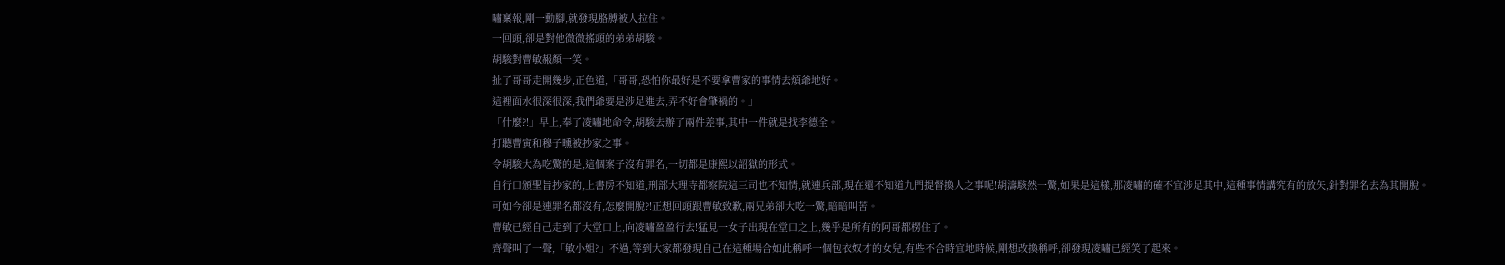嘯稟報,剛一動腳,就發現胳膊被人拉住。
一回頭,卻是對他微微搖頭的弟弟胡駿。
胡駿對曹敏赧顏一笑。
扯了哥哥走開幾步,正色道,「哥哥,恐怕你最好是不要拿曹家的事情去煩爺地好。
這裡面水很深很深,我們爺要是涉足進去,弄不好會肇禍的。」
「什麼?!」早上,奉了凌嘯地命令,胡駿去辦了兩件差事,其中一件就是找李德全。
打聽曹寅和穆子曛被抄家之事。
令胡駿大為吃驚的是,這個案子沒有罪名,一切都是康熙以詔獄的形式。
自行口頒聖旨抄家的,上書房不知道,刑部大理寺都察院這三司也不知情,就連兵部,現在還不知道九門提督換人之事呢!胡濤駭然一驚,如果是這樣,那凌嘯的確不宜涉足其中,這種事情講究有的放矢,針對罪名去為其開脫。
可如今卻是連罪名都沒有,怎麼開脫?!正想回頭跟曹敏致歉,兩兄弟卻大吃一驚,暗暗叫苦。
曹敏已經自己走到了大堂口上,向凌嘯盈盈行去!猛見一女子出現在堂口之上,幾乎是所有的阿哥都楞住了。
齊聲叫了一聲,「敏小姐?」不過,等到大家都發現自己在這種場合如此稱呼一個包衣奴才的女兒,有些不合時宜地時候,剛想改換稱呼,卻發現凌嘯已經笑了起來。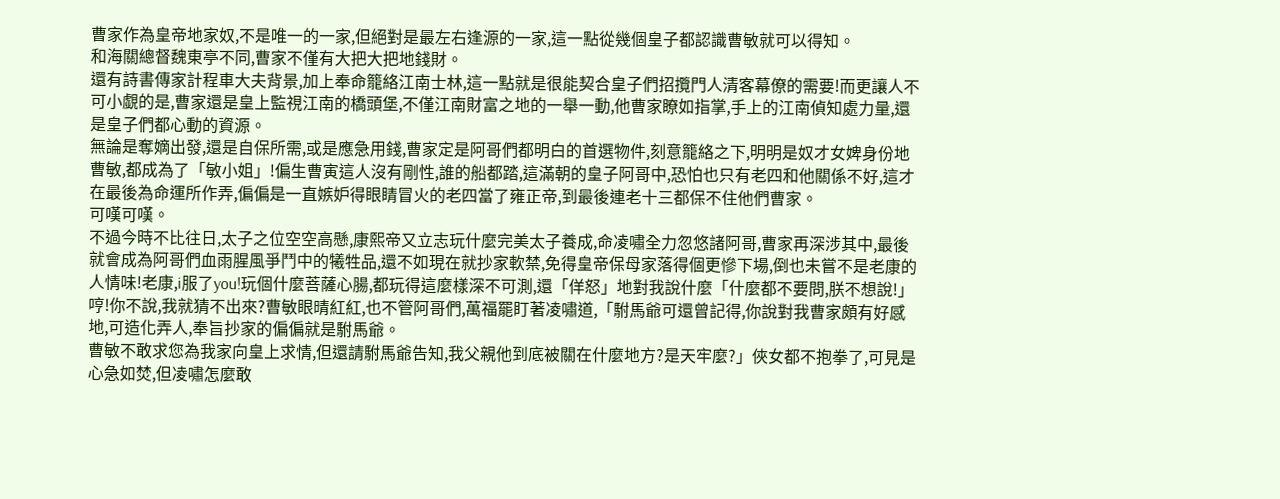曹家作為皇帝地家奴,不是唯一的一家,但絕對是最左右逢源的一家,這一點從幾個皇子都認識曹敏就可以得知。
和海關總督魏東亭不同,曹家不僅有大把大把地錢財。
還有詩書傳家計程車大夫背景,加上奉命籠絡江南士林,這一點就是很能契合皇子們招攬門人清客幕僚的需要!而更讓人不可小覷的是,曹家還是皇上監視江南的橋頭堡,不僅江南財富之地的一舉一動,他曹家瞭如指掌,手上的江南偵知處力量,還是皇子們都心動的資源。
無論是奪嫡出發,還是自保所需,或是應急用錢,曹家定是阿哥們都明白的首選物件,刻意籠絡之下,明明是奴才女婢身份地曹敏,都成為了「敏小姐」!偏生曹寅這人沒有剛性,誰的船都踏,這滿朝的皇子阿哥中,恐怕也只有老四和他關係不好,這才在最後為命運所作弄,偏偏是一直嫉妒得眼睛冒火的老四當了雍正帝,到最後連老十三都保不住他們曹家。
可嘆可嘆。
不過今時不比往日,太子之位空空高懸,康熙帝又立志玩什麼完美太子養成,命凌嘯全力忽悠諸阿哥,曹家再深涉其中,最後就會成為阿哥們血雨腥風爭鬥中的犧牲品,還不如現在就抄家軟禁,免得皇帝保母家落得個更慘下場,倒也未嘗不是老康的人情味!老康,i服了you!玩個什麼菩薩心腸,都玩得這麼樣深不可測,還「佯怒」地對我說什麼「什麼都不要問,朕不想說!」哼!你不說,我就猜不出來?曹敏眼晴紅紅,也不管阿哥們,萬福罷盯著凌嘯道,「駙馬爺可還曾記得,你說對我曹家頗有好感地,可造化弄人,奉旨抄家的偏偏就是駙馬爺。
曹敏不敢求您為我家向皇上求情,但還請駙馬爺告知,我父親他到底被關在什麼地方?是天牢麼?」俠女都不抱拳了,可見是心急如焚,但凌嘯怎麼敢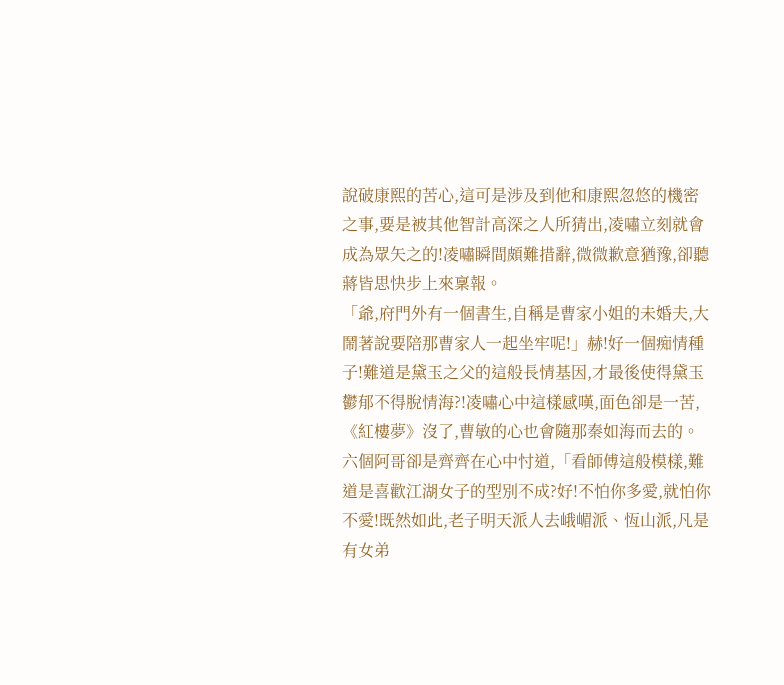說破康熙的苦心,這可是涉及到他和康熙忽悠的機密之事,要是被其他智計高深之人所猜出,凌嘯立刻就會成為眾矢之的!凌嘯瞬間頗難措辭,微微歉意猶豫,卻聽蔣皆思快步上來稟報。
「爺,府門外有一個書生,自稱是曹家小姐的未婚夫,大鬧著說要陪那曹家人一起坐牢呢!」赫!好一個痴情種子!難道是黛玉之父的這般長情基因,才最後使得黛玉鬱郁不得脫情海?!凌嘯心中這樣感嘆,面色卻是一苦,《紅樓夢》沒了,曹敏的心也會隨那秦如海而去的。
六個阿哥卻是齊齊在心中忖道,「看師傅這般模樣,難道是喜歡江湖女子的型別不成?好!不怕你多愛,就怕你不愛!既然如此,老子明天派人去峨嵋派、恆山派,凡是有女弟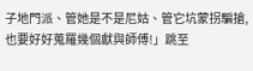子地門派、管她是不是尼姑、管它坑蒙拐騙搶,也要好好蒐羅幾個獻與師傅!」跳至